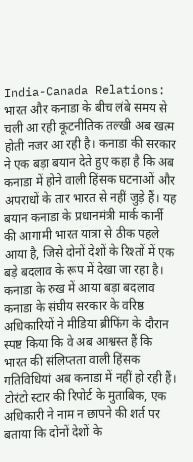India-Canada Relations: भारत और कनाडा के बीच लंबे समय से चली आ रही कूटनीतिक तल्खी अब खत्म होती नजर आ रही है। कनाडा की सरकार ने एक बड़ा बयान देते हुए कहा है कि अब कनाडा में होने वाली हिंसक घटनाओं और अपराधों के तार भारत से नहीं जुड़े हैं। यह बयान कनाडा के प्रधानमंत्री मार्क कार्नी की आगामी भारत यात्रा से ठीक पहले आया है, जिसे दोनों देशों के रिश्तों में एक बड़े बदलाव के रूप में देखा जा रहा है।
कनाडा के रुख में आया बड़ा बदलाव
कनाडा के संघीय सरकार के वरिष्ठ अधिकारियों ने मीडिया ब्रीफिंग के दौरान स्पष्ट किया कि वे अब आश्वस्त हैं कि भारत की संलिप्तता वाली हिंसक गतिविधियां अब कनाडा में नहीं हो रही हैं। टोरंटो स्टार की रिपोर्ट के मुताबिक, एक अधिकारी ने नाम न छापने की शर्त पर बताया कि दोनों देशों के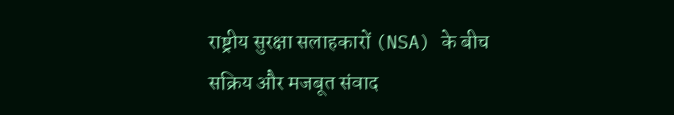राष्ट्रीय सुरक्षा सलाहकारों (NSA) के बीच सक्रिय और मजबूत संवाद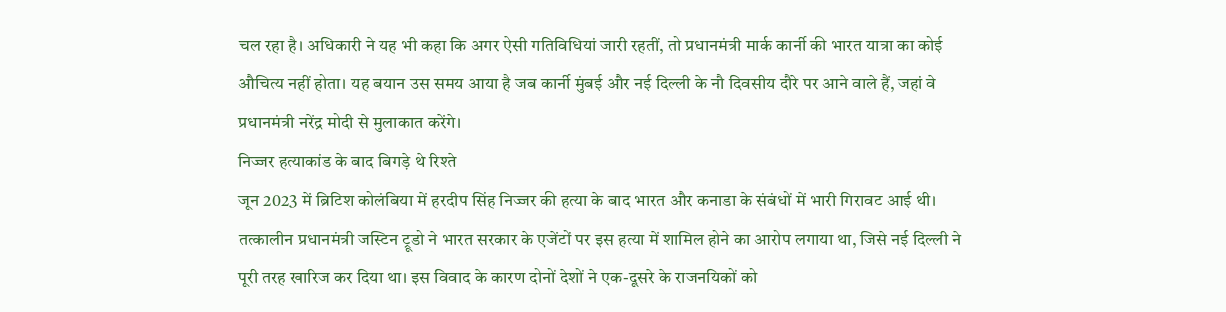चल रहा है। अधिकारी ने यह भी कहा कि अगर ऐसी गतिविधियां जारी रहतीं, तो प्रधानमंत्री मार्क कार्नी की भारत यात्रा का कोई औचित्य नहीं होता। यह बयान उस समय आया है जब कार्नी मुंबई और नई दिल्ली के नौ दिवसीय दौरे पर आने वाले हैं, जहां वे प्रधानमंत्री नरेंद्र मोदी से मुलाकात करेंगे।
निज्जर हत्याकांड के बाद बिगड़े थे रिश्ते
जून 2023 में ब्रिटिश कोलंबिया में हरदीप सिंह निज्जर की हत्या के बाद भारत और कनाडा के संबंधों में भारी गिरावट आई थी। तत्कालीन प्रधानमंत्री जस्टिन ट्रूडो ने भारत सरकार के एजेंटों पर इस हत्या में शामिल होने का आरोप लगाया था, जिसे नई दिल्ली ने पूरी तरह खारिज कर दिया था। इस विवाद के कारण दोनों देशों ने एक-दूसरे के राजनयिकों को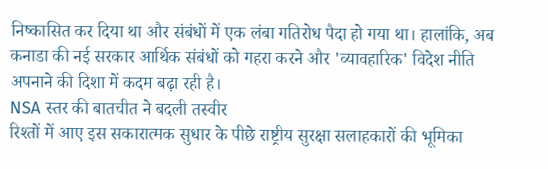निष्कासित कर दिया था और संबंधों में एक लंबा गतिरोध पैदा हो गया था। हालांकि, अब कनाडा की नई सरकार आर्थिक संबंधों को गहरा करने और 'व्यावहारिक' विदेश नीति अपनाने की दिशा में कदम बढ़ा रही है।
NSA स्तर की बातचीत ने बदली तस्वीर
रिश्तों में आए इस सकारात्मक सुधार के पीछे राष्ट्रीय सुरक्षा सलाहकारों की भूमिका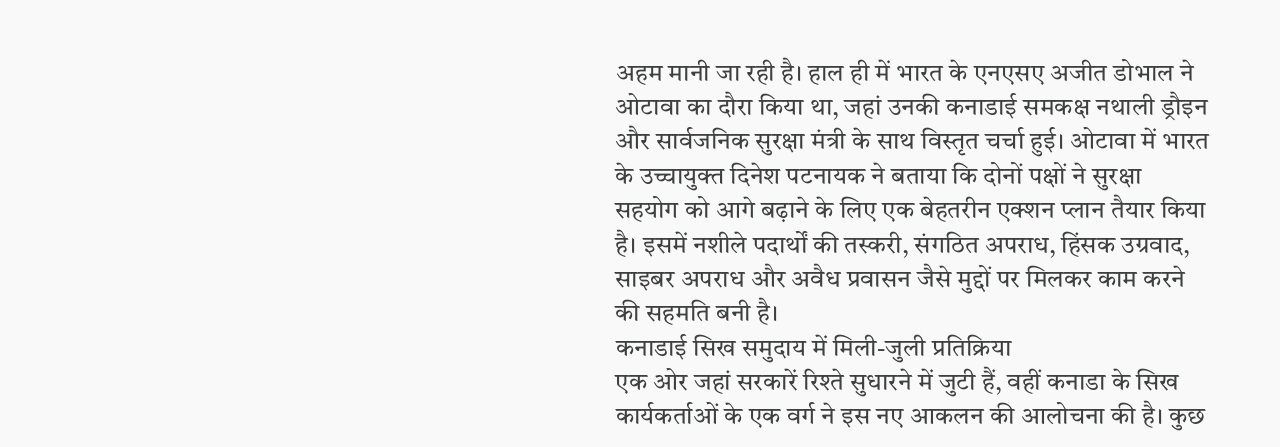अहम मानी जा रही है। हाल ही में भारत के एनएसए अजीत डोभाल ने ओटावा का दौरा किया था, जहां उनकी कनाडाई समकक्ष नथाली ड्रौइन और सार्वजनिक सुरक्षा मंत्री के साथ विस्तृत चर्चा हुई। ओटावा में भारत के उच्चायुक्त दिनेश पटनायक ने बताया कि दोनों पक्षों ने सुरक्षा सहयोग को आगे बढ़ाने के लिए एक बेहतरीन एक्शन प्लान तैयार किया है। इसमें नशीले पदार्थों की तस्करी, संगठित अपराध, हिंसक उग्रवाद, साइबर अपराध और अवैध प्रवासन जैसे मुद्दों पर मिलकर काम करने की सहमति बनी है।
कनाडाई सिख समुदाय में मिली-जुली प्रतिक्रिया
एक ओर जहां सरकारें रिश्ते सुधारने में जुटी हैं, वहीं कनाडा के सिख कार्यकर्ताओं के एक वर्ग ने इस नए आकलन की आलोचना की है। कुछ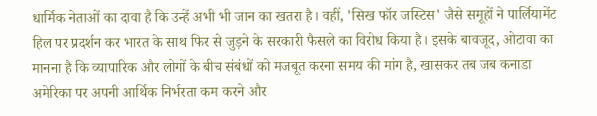धार्मिक नेताओं का दावा है कि उन्हें अभी भी जान का खतरा है। वहीं, 'सिख फॉर जस्टिस' जैसे समूहों ने पार्लियामेंट हिल पर प्रदर्शन कर भारत के साथ फिर से जुड़ने के सरकारी फैसले का विरोध किया है। इसके बावजूद, ओटावा का मानना है कि व्यापारिक और लोगों के बीच संबंधों को मजबूत करना समय की मांग है, खासकर तब जब कनाडा अमेरिका पर अपनी आर्थिक निर्भरता कम करने और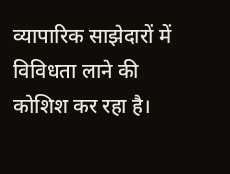व्यापारिक साझेदारों में विविधता लाने की कोशिश कर रहा है।